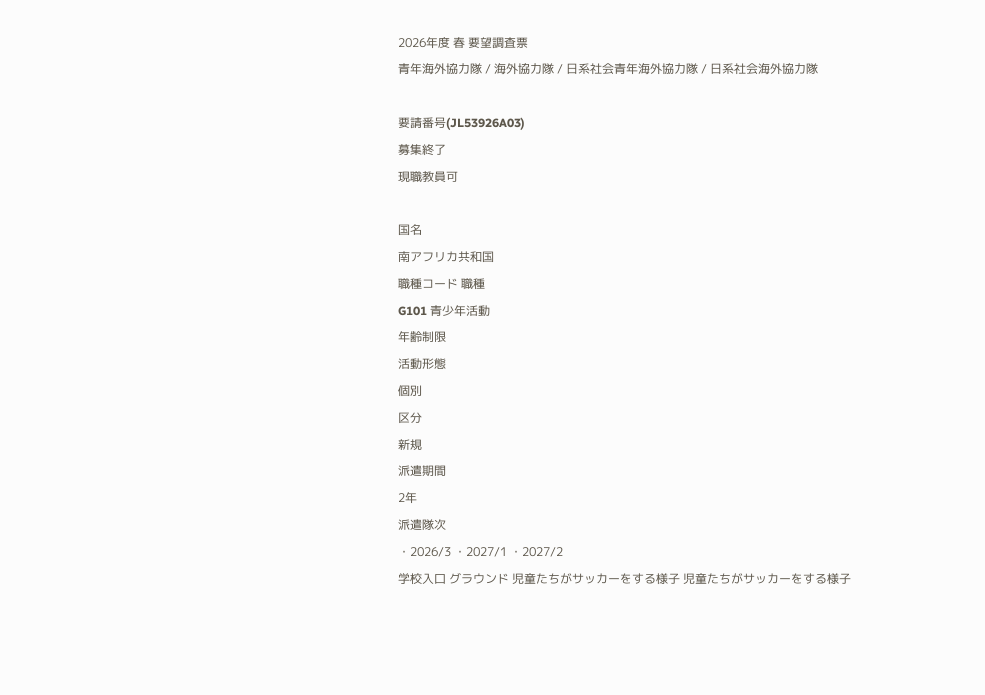2026年度 春 要望調査票
青年海外協力隊 / 海外協力隊 / 日系社会青年海外協力隊 / 日系社会海外協力隊

要請番号(JL53926A03)
募集終了
現職教員可

国名
南アフリカ共和国
職種コード 職種
G101 青少年活動
年齢制限
活動形態
個別
区分
新規
派遣期間
2年
派遣隊次
・2026/3 ・2027/1 ・2027/2
学校入口 グラウンド 児童たちがサッカーをする様子 児童たちがサッカーをする様子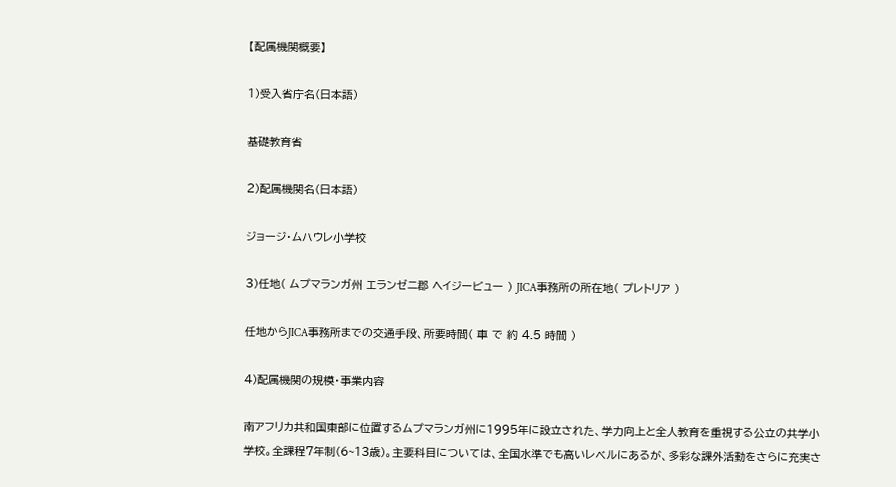【配属機関概要】

1)受入省庁名(日本語)

基礎教育省

2)配属機関名(日本語)

ジョージ・ムハウレ小学校

3)任地( ムプマランガ州 エランゼニ郡 ヘイジービュー ) JICA事務所の所在地( プレトリア )

任地からJICA事務所までの交通手段、所要時間( 車 で 約 4.5 時間 )

4)配属機関の規模・事業内容

南アフリカ共和国東部に位置するムプマランガ州に1995年に設立された、学力向上と全人教育を重視する公立の共学小学校。全課程7年制(6~13歳)。主要科目については、全国水準でも高いレベルにあるが、多彩な課外活動をさらに充実さ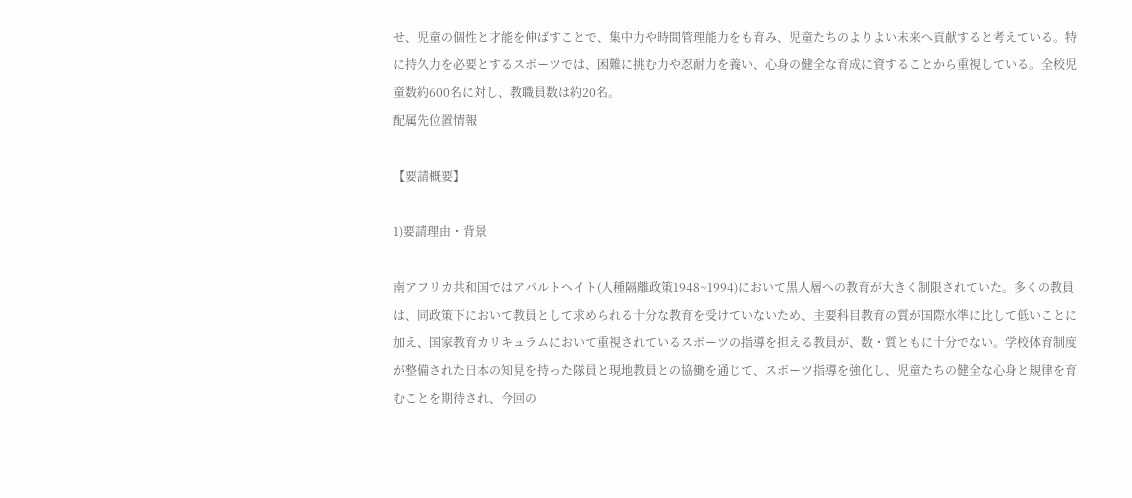せ、児童の個性と才能を伸ばすことで、集中力や時間管理能力をも育み、児童たちのよりよい未来へ貢献すると考えている。特に持久力を必要とするスポーツでは、困難に挑む力や忍耐力を養い、心身の健全な育成に資することから重視している。全校児童数約600名に対し、教職員数は約20名。
配属先位置情報

【要請概要】

1)要請理由・背景

南アフリカ共和国ではアパルトヘイト(人種隔離政策1948~1994)において黒人層への教育が大きく制限されていた。多くの教員は、同政策下において教員として求められる十分な教育を受けていないため、主要科目教育の質が国際水準に比して低いことに加え、国家教育カリキュラムにおいて重視されているスポーツの指導を担える教員が、数・質ともに十分でない。学校体育制度が整備された日本の知見を持った隊員と現地教員との協働を通じて、スポーツ指導を強化し、児童たちの健全な心身と規律を育むことを期待され、今回の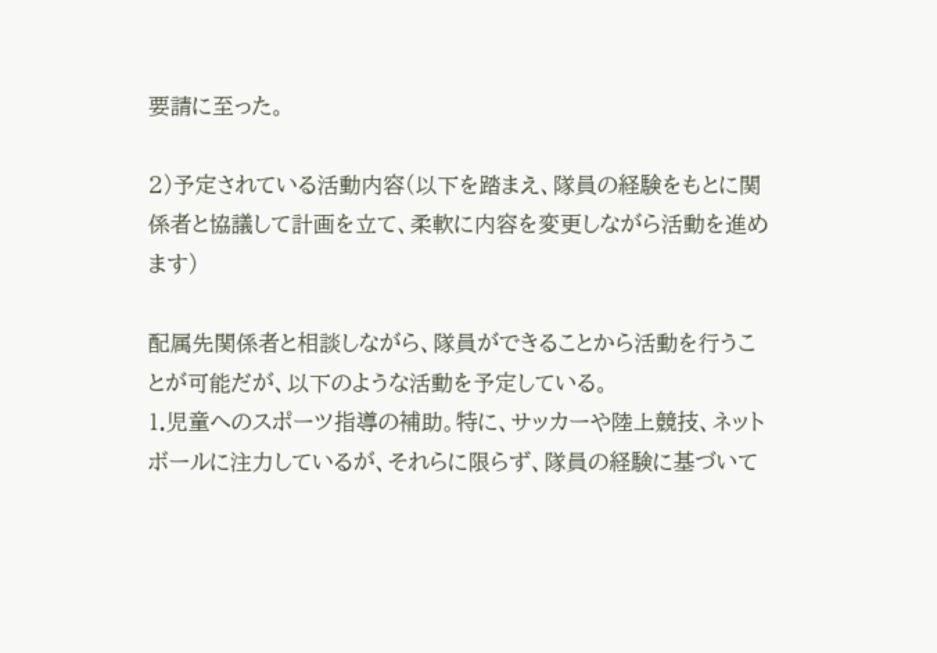要請に至った。

2)予定されている活動内容(以下を踏まえ、隊員の経験をもとに関係者と協議して計画を立て、柔軟に内容を変更しながら活動を進めます)

配属先関係者と相談しながら、隊員ができることから活動を行うことが可能だが、以下のような活動を予定している。
1.児童へのスポーツ指導の補助。特に、サッカーや陸上競技、ネットボールに注力しているが、それらに限らず、隊員の経験に基づいて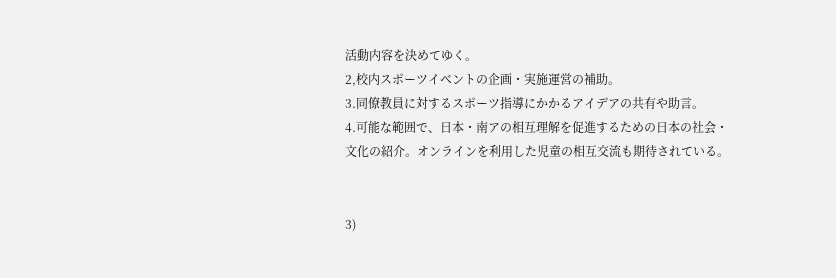活動内容を決めてゆく。
2,校内スポーツイベントの企画・実施運営の補助。
3.同僚教員に対するスポーツ指導にかかるアイデアの共有や助言。
4.可能な範囲で、日本・南アの相互理解を促進するための日本の社会・文化の紹介。オンラインを利用した児童の相互交流も期待されている。


3)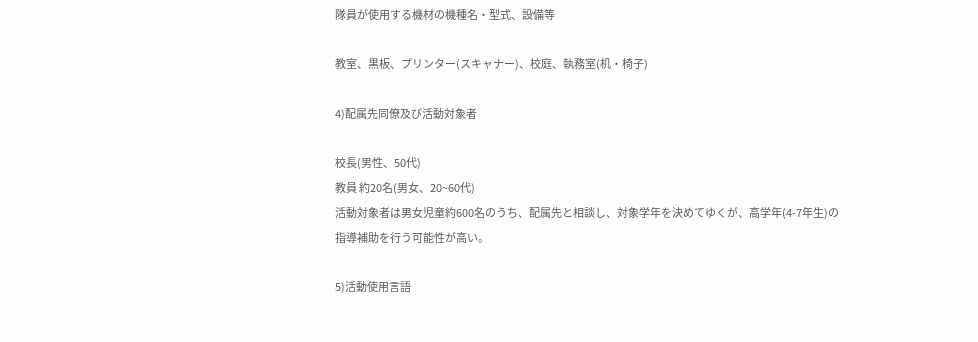隊員が使用する機材の機種名・型式、設備等

教室、黒板、プリンター(スキャナー)、校庭、執務室(机・椅子)

4)配属先同僚及び活動対象者

校長(男性、50代)
教員 約20名(男女、20~60代)
活動対象者は男女児童約600名のうち、配属先と相談し、対象学年を決めてゆくが、高学年(4-7年生)の指導補助を行う可能性が高い。

5)活動使用言語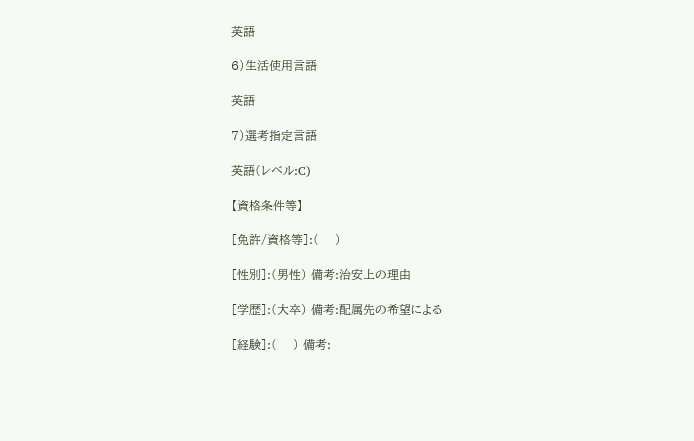英語

6)生活使用言語

英語

7)選考指定言語

英語(レベル:C)

【資格条件等】

[免許/資格等]:(    )

[性別]:(男性) 備考:治安上の理由

[学歴]:(大卒) 備考:配属先の希望による

[経験]:(    ) 備考: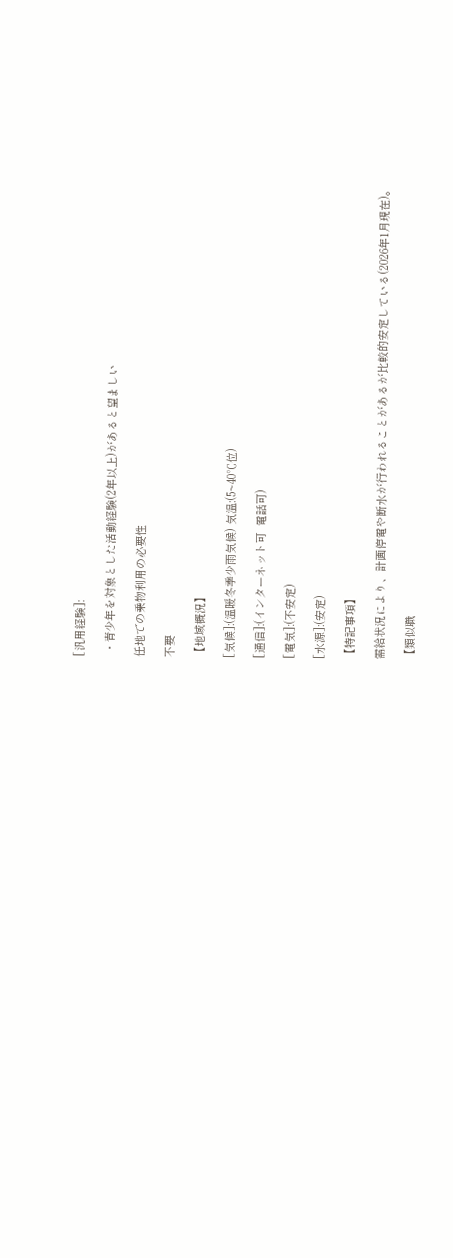[汎用経験]:

 ・青少年を対象とした活動経験(2年以上)があると望ましい

任地での乗物利用の必要性

不要

【地域概況】

[気候]:(温暖冬季少雨気候) 気温:(5~40℃位)

[通信]:(インターネット可  電話可)

[電気]:(不安定)

[水源]:(安定)

【特記事項】

需給状況により、計画停電や断水が行われることがあるが比較的安定している(2026年1月現在)。

【類似職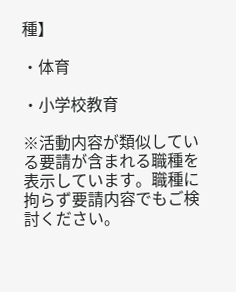種】

・体育

・小学校教育

※活動内容が類似している要請が含まれる職種を表示しています。職種に拘らず要請内容でもご検討ください。